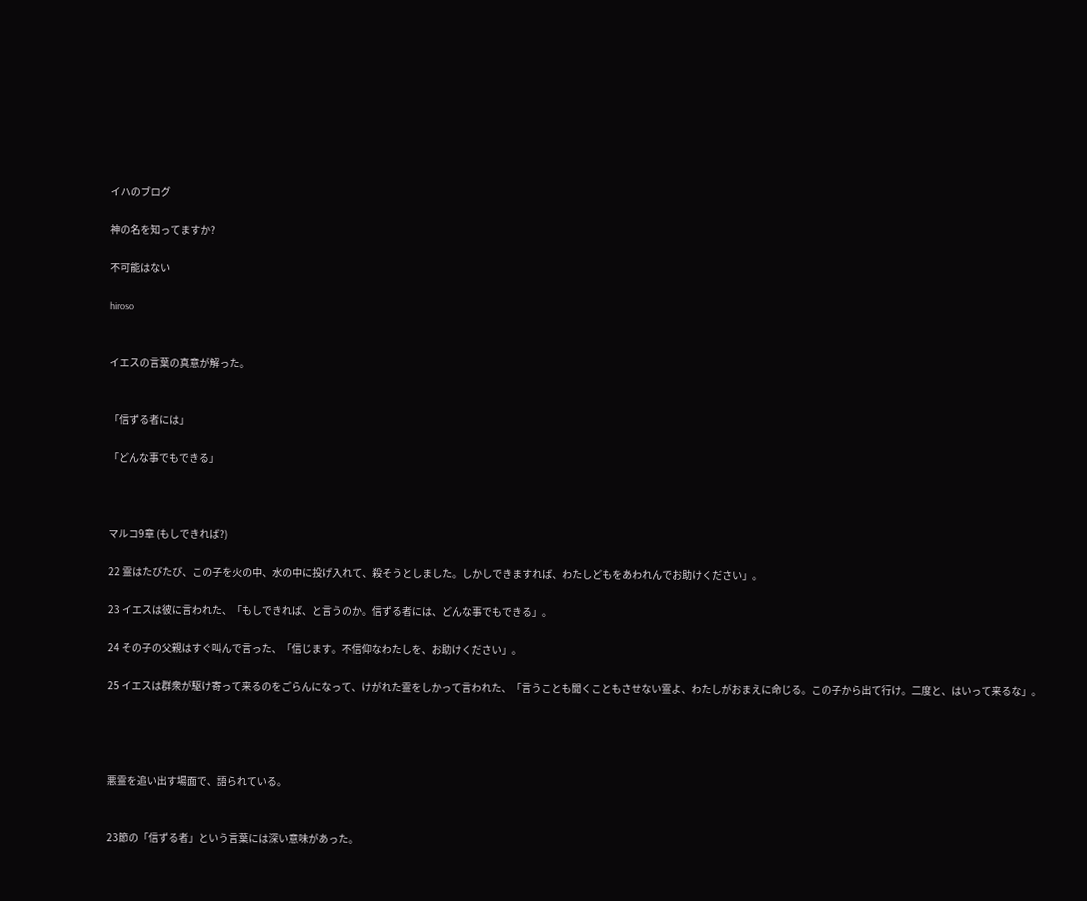イハのブログ

神の名を知ってますか?

不可能はない

hiroso


イエスの言葉の真意が解った。


「信ずる者には」

「どんな事でもできる」



マルコ9章 (もしできれば?)

22 霊はたびたび、この子を火の中、水の中に投げ入れて、殺そうとしました。しかしできますれば、わたしどもをあわれんでお助けください」。

23 イエスは彼に言われた、「もしできれば、と言うのか。信ずる者には、どんな事でもできる」。

24 その子の父親はすぐ叫んで言った、「信じます。不信仰なわたしを、お助けください」。

25 イエスは群衆が駆け寄って来るのをごらんになって、けがれた霊をしかって言われた、「言うことも聞くこともさせない霊よ、わたしがおまえに命じる。この子から出て行け。二度と、はいって来るな」。




悪霊を追い出す場面で、語られている。


23節の「信ずる者」という言葉には深い意味があった。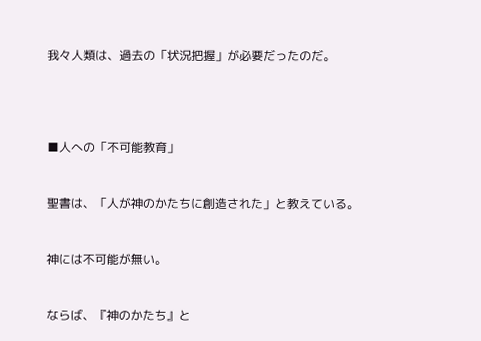我々人類は、過去の「状況把握」が必要だったのだ。




■人への「不可能教育」


聖書は、「人が神のかたちに創造された」と教えている。


神には不可能が無い。


ならば、『神のかたち』と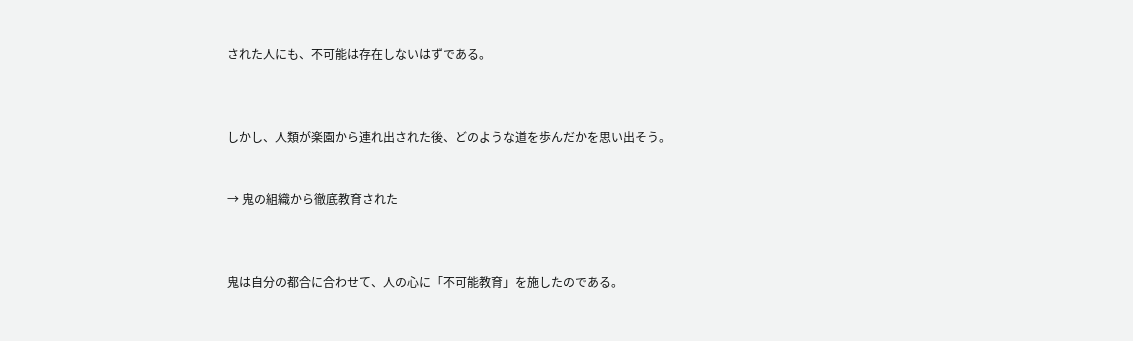された人にも、不可能は存在しないはずである。



しかし、人類が楽園から連れ出された後、どのような道を歩んだかを思い出そう。


→ 鬼の組織から徹底教育された



鬼は自分の都合に合わせて、人の心に「不可能教育」を施したのである。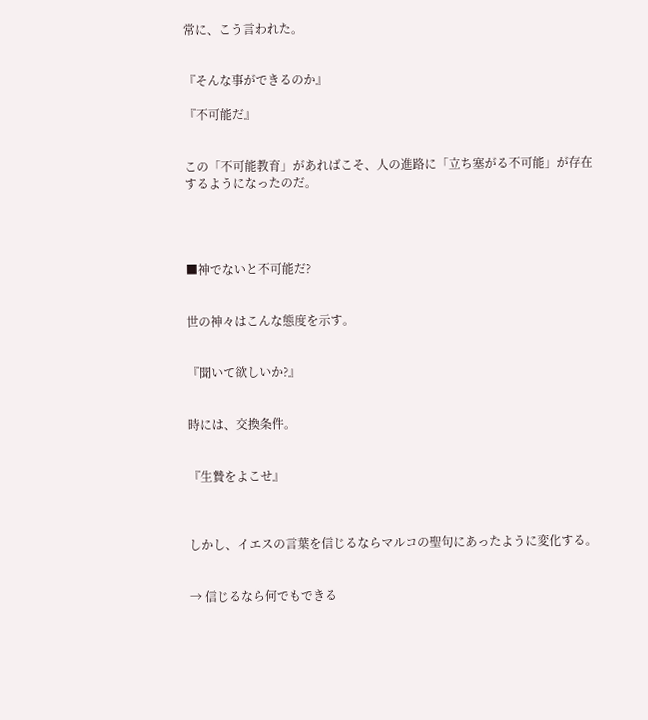常に、こう言われた。


『そんな事ができるのか』

『不可能だ』


この「不可能教育」があればこそ、人の進路に「立ち塞がる不可能」が存在するようになったのだ。




■神でないと不可能だ?


世の神々はこんな態度を示す。


『聞いて欲しいか?』


時には、交換条件。


『生贄をよこせ』



しかし、イエスの言葉を信じるならマルコの聖句にあったように変化する。


→ 信じるなら何でもできる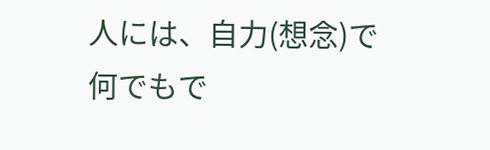人には、自力(想念)で何でもで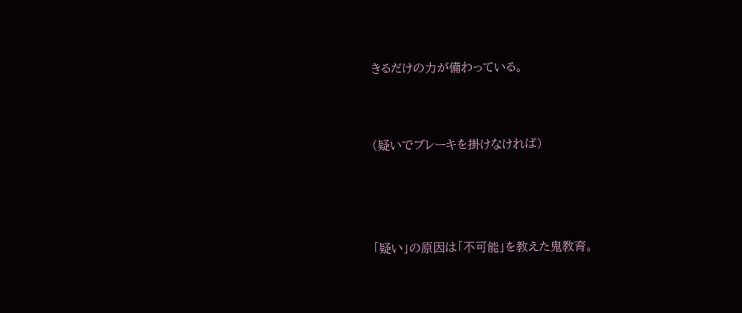きるだけの力が備わっている。


(疑いでブレーキを掛けなければ)



「疑い」の原因は「不可能」を教えた鬼教育。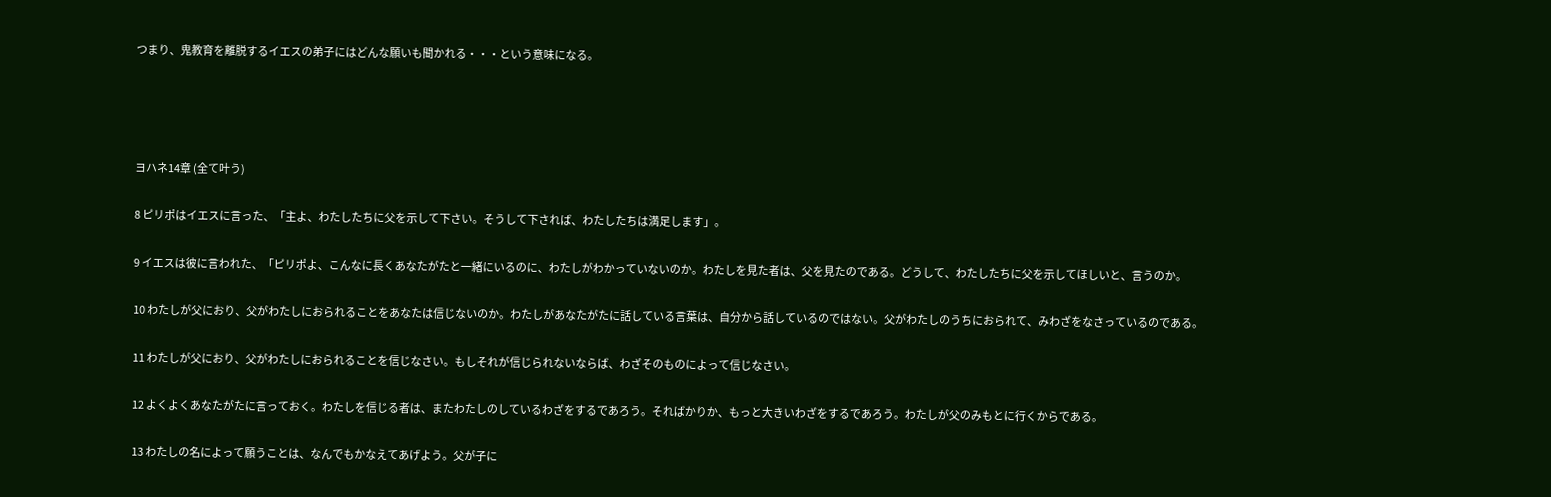つまり、鬼教育を離脱するイエスの弟子にはどんな願いも聞かれる・・・という意味になる。




ヨハネ14章 (全て叶う)

8 ピリポはイエスに言った、「主よ、わたしたちに父を示して下さい。そうして下されば、わたしたちは満足します」。

9 イエスは彼に言われた、「ピリポよ、こんなに長くあなたがたと一緒にいるのに、わたしがわかっていないのか。わたしを見た者は、父を見たのである。どうして、わたしたちに父を示してほしいと、言うのか。

10 わたしが父におり、父がわたしにおられることをあなたは信じないのか。わたしがあなたがたに話している言葉は、自分から話しているのではない。父がわたしのうちにおられて、みわざをなさっているのである。

11 わたしが父におり、父がわたしにおられることを信じなさい。もしそれが信じられないならば、わざそのものによって信じなさい。

12 よくよくあなたがたに言っておく。わたしを信じる者は、またわたしのしているわざをするであろう。そればかりか、もっと大きいわざをするであろう。わたしが父のみもとに行くからである。

13 わたしの名によって願うことは、なんでもかなえてあげよう。父が子に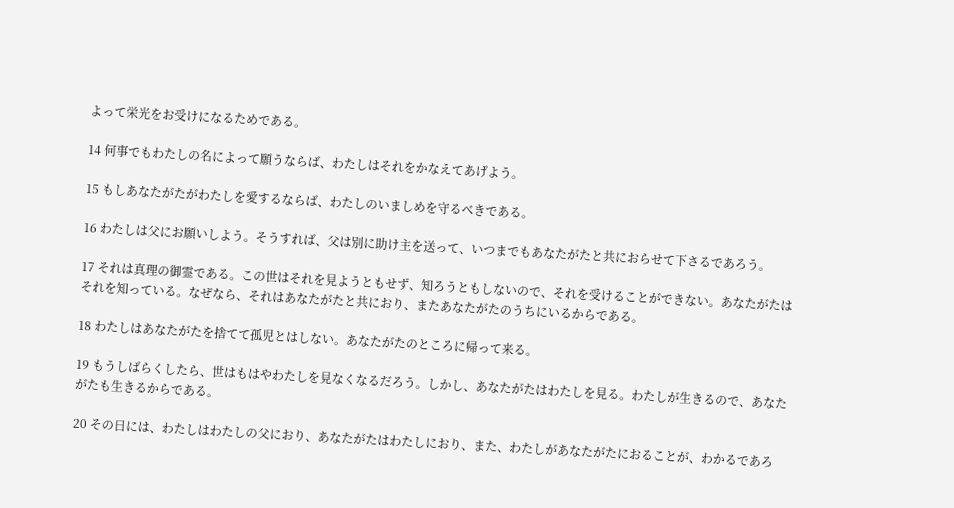よって栄光をお受けになるためである。

14 何事でもわたしの名によって願うならば、わたしはそれをかなえてあげよう。

15 もしあなたがたがわたしを愛するならば、わたしのいましめを守るべきである。

16 わたしは父にお願いしよう。そうすれば、父は別に助け主を送って、いつまでもあなたがたと共におらせて下さるであろう。

17 それは真理の御霊である。この世はそれを見ようともせず、知ろうともしないので、それを受けることができない。あなたがたはそれを知っている。なぜなら、それはあなたがたと共におり、またあなたがたのうちにいるからである。

18 わたしはあなたがたを捨てて孤児とはしない。あなたがたのところに帰って来る。

19 もうしばらくしたら、世はもはやわたしを見なくなるだろう。しかし、あなたがたはわたしを見る。わたしが生きるので、あなたがたも生きるからである。

20 その日には、わたしはわたしの父におり、あなたがたはわたしにおり、また、わたしがあなたがたにおることが、わかるであろ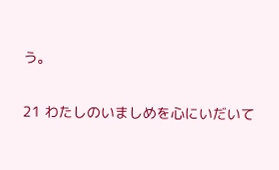う。

21 わたしのいましめを心にいだいて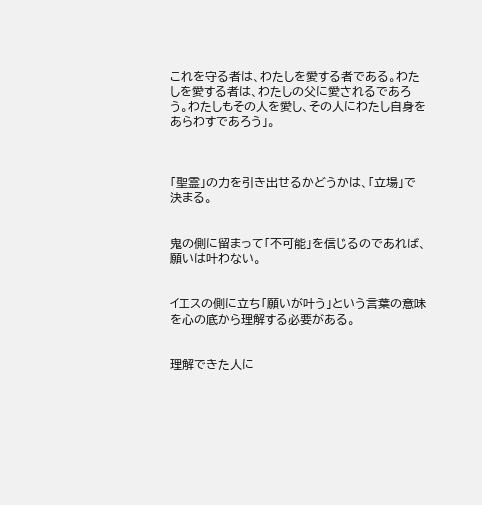これを守る者は、わたしを愛する者である。わたしを愛する者は、わたしの父に愛されるであろう。わたしもその人を愛し、その人にわたし自身をあらわすであろう」。



「聖霊」の力を引き出せるかどうかは、「立場」で決まる。


鬼の側に留まって「不可能」を信じるのであれば、願いは叶わない。


イエスの側に立ち「願いが叶う」という言葉の意味を心の底から理解する必要がある。


理解できた人に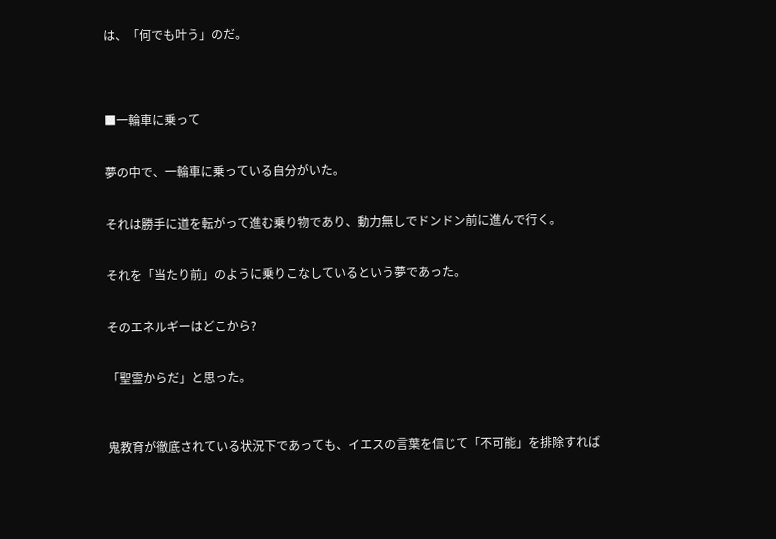は、「何でも叶う」のだ。




■一輪車に乗って


夢の中で、一輪車に乗っている自分がいた。


それは勝手に道を転がって進む乗り物であり、動力無しでドンドン前に進んで行く。


それを「当たり前」のように乗りこなしているという夢であった。


そのエネルギーはどこから?


「聖霊からだ」と思った。



鬼教育が徹底されている状況下であっても、イエスの言葉を信じて「不可能」を排除すれば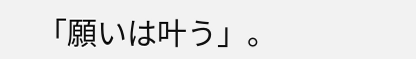「願いは叶う」。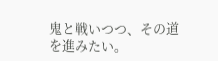鬼と戦いつつ、その道を進みたい。